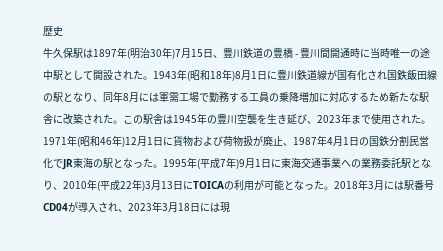歴史
牛久保駅は1897年(明治30年)7月15日、豊川鉄道の豊橋 - 豊川間開通時に当時唯一の途中駅として開設された。1943年(昭和18年)8月1日に豊川鉄道線が国有化され国鉄飯田線の駅となり、同年8月には軍需工場で勤務する工員の乗降増加に対応するため新たな駅舎に改築された。この駅舎は1945年の豊川空襲を生き延び、2023年まで使用された。1971年(昭和46年)12月1日に貨物および荷物扱が廃止、1987年4月1日の国鉄分割民営化でJR東海の駅となった。1995年(平成7年)9月1日に東海交通事業への業務委託駅となり、2010年(平成22年)3月13日にTOICAの利用が可能となった。2018年3月には駅番号CD04が導入され、2023年3月18日には現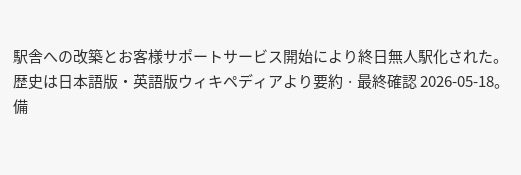駅舎への改築とお客様サポートサービス開始により終日無人駅化された。
歴史は日本語版・英語版ウィキペディアより要約 · 最終確認 2026-05-18。
備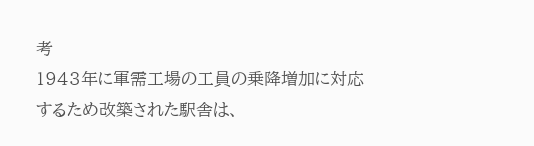考
1943年に軍需工場の工員の乗降増加に対応するため改築された駅舎は、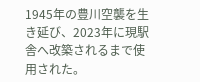1945年の豊川空襲を生き延び、2023年に現駅舎へ改築されるまで使用された。